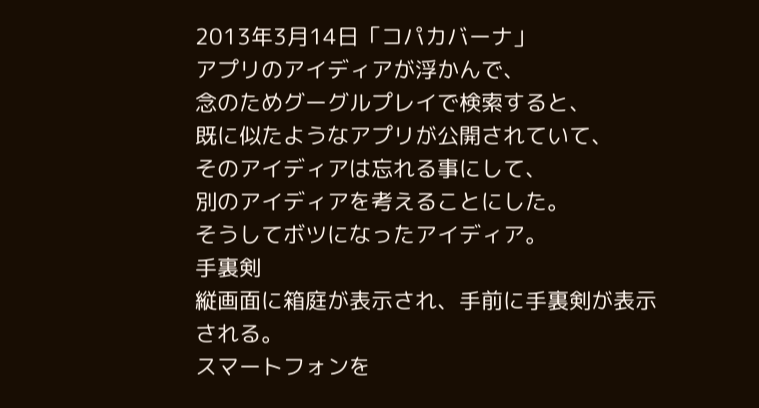2013年3月14日「コパカバーナ」
アプリのアイディアが浮かんで、
念のためグーグルプレイで検索すると、
既に似たようなアプリが公開されていて、
そのアイディアは忘れる事にして、
別のアイディアを考えることにした。
そうしてボツになったアイディア。
手裏剣
縦画面に箱庭が表示され、手前に手裏剣が表示される。
スマートフォンを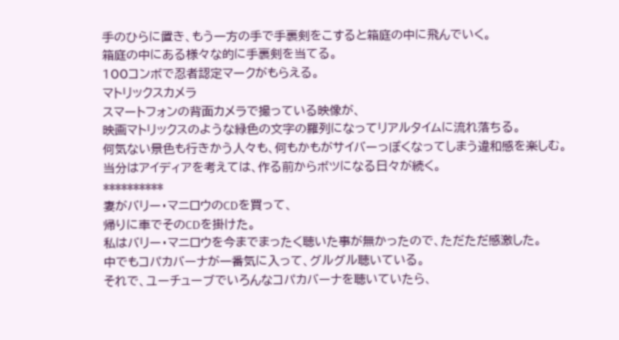手のひらに置き、もう一方の手で手裏剣をこすると箱庭の中に飛んでいく。
箱庭の中にある様々な的に手裏剣を当てる。
100コンボで忍者認定マークがもらえる。
マトリックスカメラ
スマートフォンの背面カメラで撮っている映像が、
映画マトリックスのような緑色の文字の羅列になってリアルタイムに流れ落ちる。
何気ない景色も行きかう人々も、何もかもがサイバーっぽくなってしまう違和感を楽しむ。
当分はアイディアを考えては、作る前からボツになる日々が続く。
**********
妻がバリー・マニロウのCDを買って、
帰りに車でそのCDを掛けた。
私はバリー・マニロウを今までまったく聴いた事が無かったので、ただただ感激した。
中でもコパカバーナが一番気に入って、グルグル聴いている。
それで、ユーチューブでいろんなコパカバーナを聴いていたら、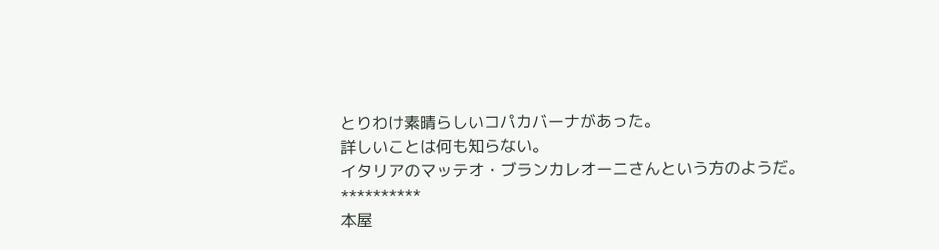とりわけ素晴らしいコパカバーナがあった。
詳しいことは何も知らない。
イタリアのマッテオ・ブランカレオーニさんという方のようだ。
**********
本屋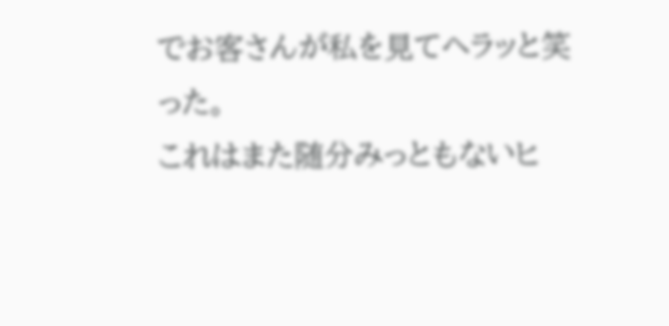でお客さんが私を見てヘラッと笑った。
これはまた随分みっともないヒ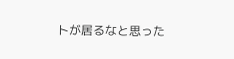トが居るなと思った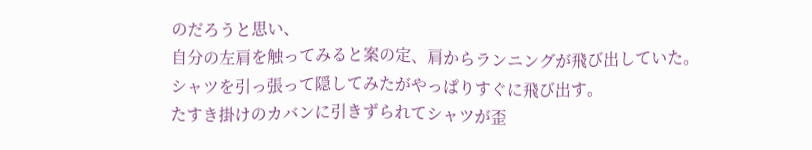のだろうと思い、
自分の左肩を触ってみると案の定、肩からランニングが飛び出していた。
シャツを引っ張って隠してみたがやっぱりすぐに飛び出す。
たすき掛けのカバンに引きずられてシャツが歪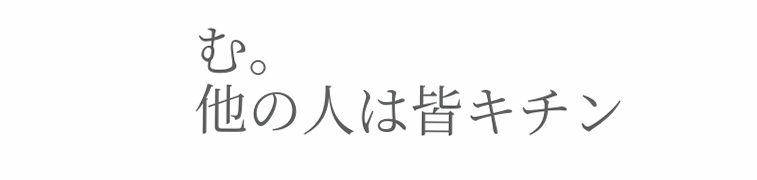む。
他の人は皆キチン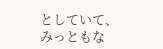としていて、みっともな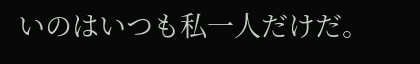いのはいつも私一人だけだ。